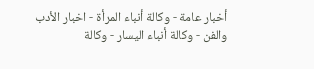أخبار عامة - وكالة أنباء المرأة - اخبار الأدب والفن - وكالة أنباء اليسار - وكالة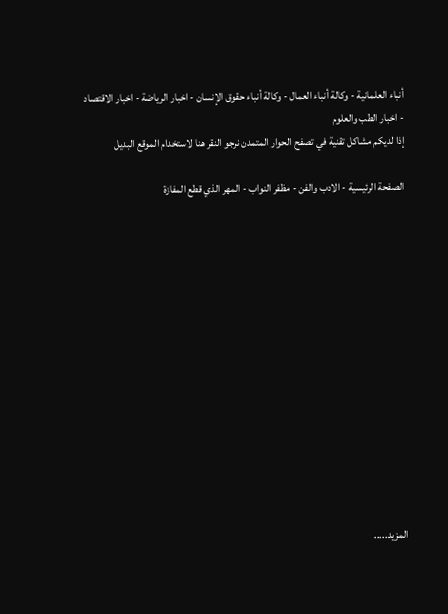أنباء العلمانية - وكالة أنباء العمال - وكالة أنباء حقوق الإنسان - اخبار الرياضة - اخبار الاقتصاد - اخبار الطب والعلوم
إذا لديكم مشاكل تقنية في تصفح الحوار المتمدن نرجو النقر هنا لاستخدام الموقع البديل

الصفحة الرئيسية - الادب والفن - مظفر النواب - المهر الذي قطع المفازة














المزيد.....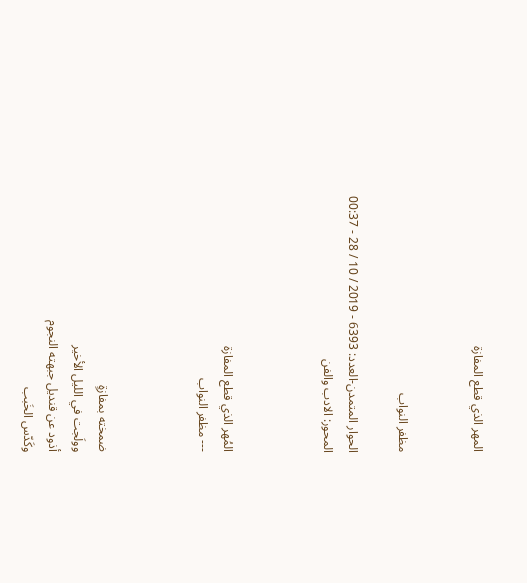المهر الذي قطع المفازة


مظفر النواب

الحوار المتمدن-العدد: 6393 - 2019 / 10 / 28 - 00:37
المحور: الادب والفن



المُهر الذي قطع المفازة
--- مظفر النواب



ضمخته بمفازةٍ
وولَجت في الليل الأخير
أذود عن قنديل جبهته النجوم
وكَدّس الخَبب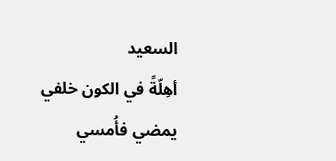السعيد
أهِلّةً في الكون خلفي
يمضي فأُمسي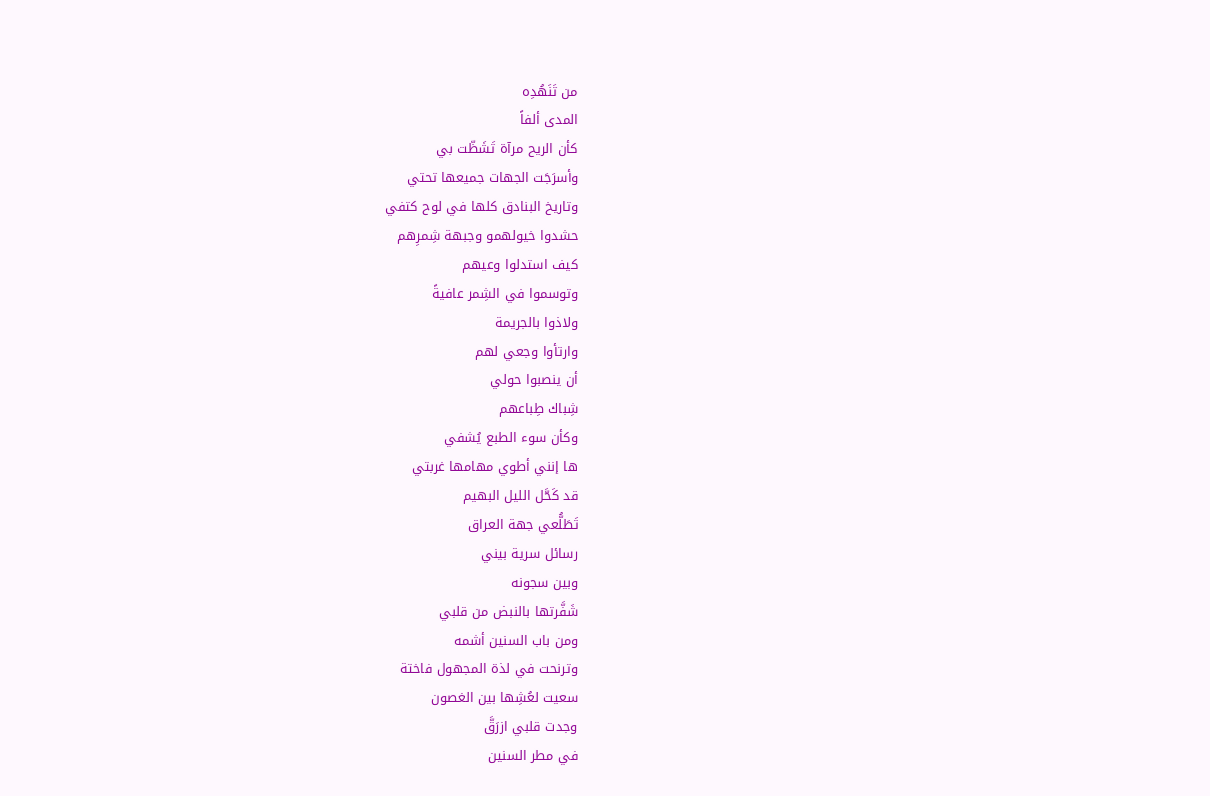من تَنَهُدِه
المدى ألفاً
كأن الريح مرآة تَشَظّت بي
وأسرَجَت الجهات جميعها تحتي
وتاريخ البنادق كلها في لوح كتفي
حشدوا خيولهمو وجبهة شِمرِهم
كيف استدلوا وعيهم
وتوسموا في الشِمر عافيةً
ولاذوا بالجريمة
وارتأوا وجعي لهم
أن ينصبوا حولي
شِباك طِباعهم
وكأن سوء الطبع يُشفي
ها إنني أطوي مهامها غربتي
قد كَحَّل الليل البهيم
تَطَلُّعي جهة العراق
رسائل سرية بيني
وبين سجونه
شَفَّرتها بالنبض من قلبي
ومن باب السنين أشمه
وترنحت في لذة المجهول فاختة
سعيت لعُشِها بين الغصون
وجدت قلبي ازرَقَّ
في مطر السنين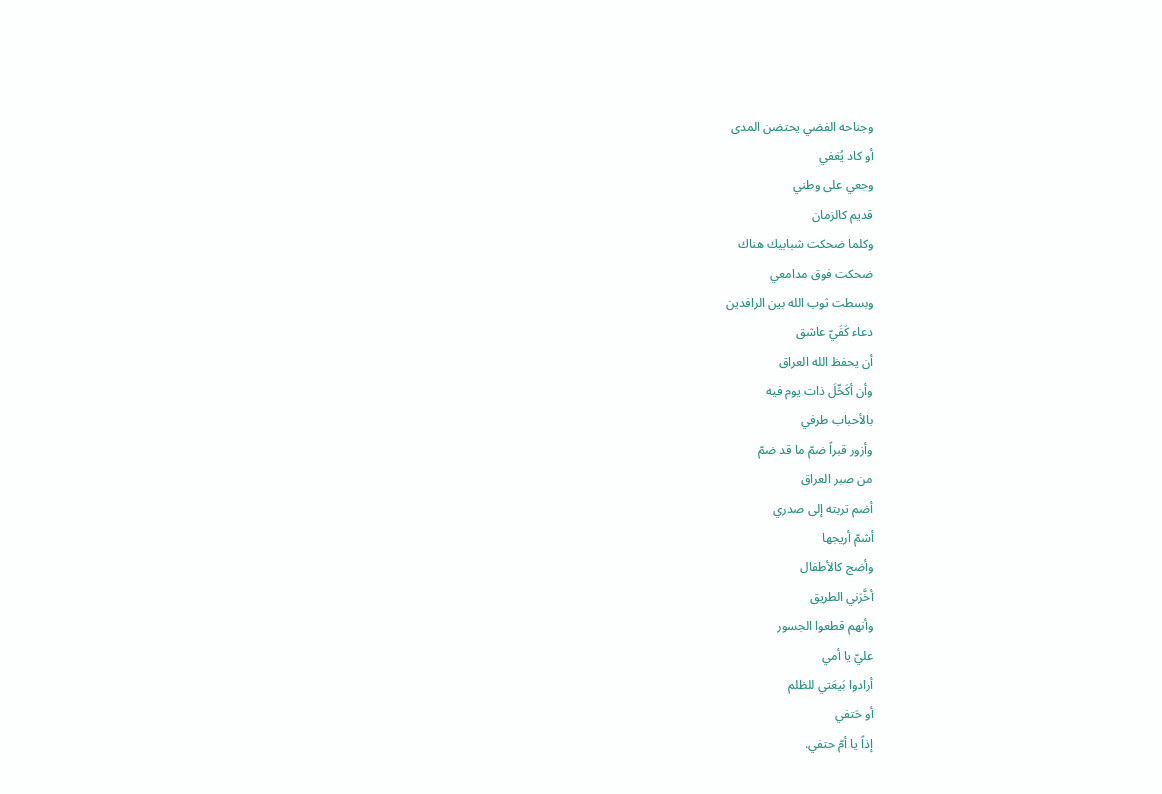وجناحه الفضي يحتضن المدى
أو كاد يُغفي
وجعي على وطني
قديم كالزمان
وكلما ضحكت شبابيك هناك
ضحكت فوق مدامعي
وبسطت ثوب الله بين الرافدين
دعاء كَفَيّ عاشق
أن يحفظ الله العراق
وأن أكَحِّلَ ذات يوم فيه
بالأحباب طرفي
وأزور قبراً ضمّ ما قد ضمّ
من صبر العراق
أضم تربته إلى صدري
أشمّ أريجها
وأضج كالأطفال
أخَّرَني الطريق
وأنهم قطعوا الجسور
عليّ يا أمي
أرادوا بَيعَتي للظلم
أو حَتفي
إذاً يا أمّ حتفي.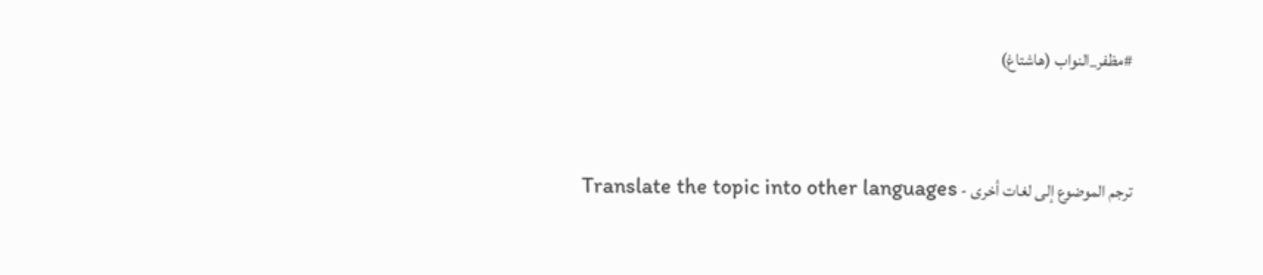#مظفر_النواب (هاشتاغ)


ترجم الموضوع إلى لغات أخرى - Translate the topic into other languages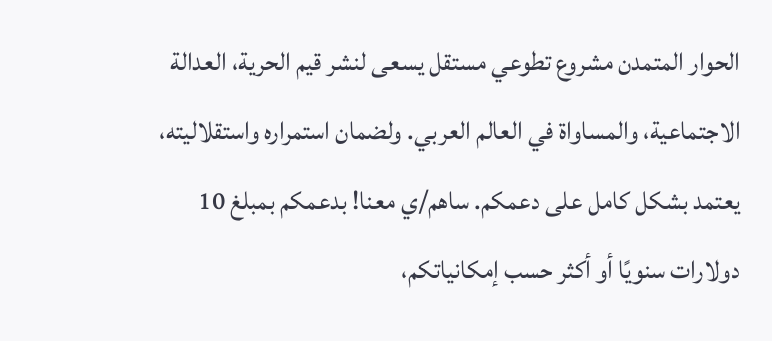الحوار المتمدن مشروع تطوعي مستقل يسعى لنشر قيم الحرية، العدالة الاجتماعية، والمساواة في العالم العربي. ولضمان استمراره واستقلاليته، يعتمد بشكل كامل على دعمكم. ساهم/ي معنا! بدعمكم بمبلغ 10 دولارات سنويًا أو أكثر حسب إمكانياتكم،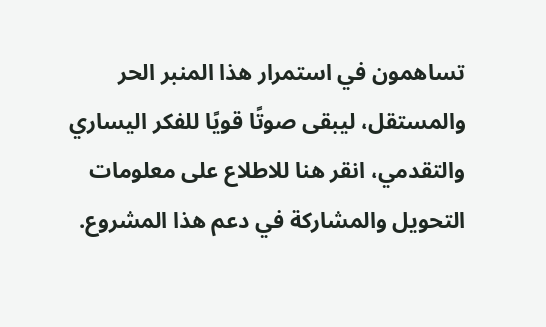تساهمون في استمرار هذا المنبر الحر والمستقل، ليبقى صوتًا قويًا للفكر اليساري والتقدمي، انقر هنا للاطلاع على معلومات التحويل والمشاركة في دعم هذا المشروع.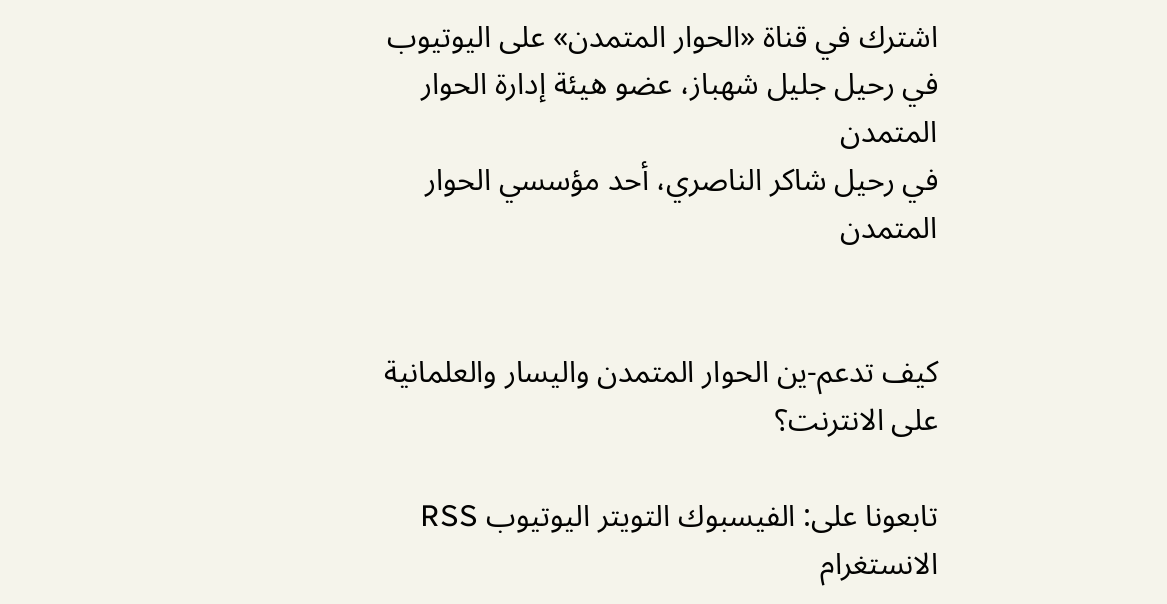اشترك في قناة «الحوار المتمدن» على اليوتيوب
في رحيل جليل شهباز، عضو هيئة إدارة الحوار المتمدن
في رحيل شاكر الناصري، أحد مؤسسي الحوار المتمدن


كيف تدعم-ين الحوار المتمدن واليسار والعلمانية على الانترنت؟

تابعونا على: الفيسبوك التويتر اليوتيوب RSS الانستغرام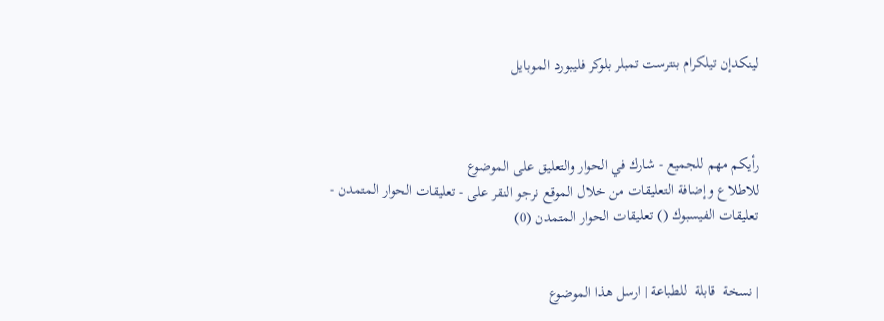لينكدإن تيلكرام بنترست تمبلر بلوكر فليبورد الموبايل



رأيكم مهم للجميع - شارك في الحوار والتعليق على الموضوع
للاطلاع وإضافة التعليقات من خلال الموقع نرجو النقر على - تعليقات الحوار المتمدن -
تعليقات الفيسبوك () تعليقات الحوار المتمدن (0)


| نسخة  قابلة  للطباعة | ارسل هذا الموضوع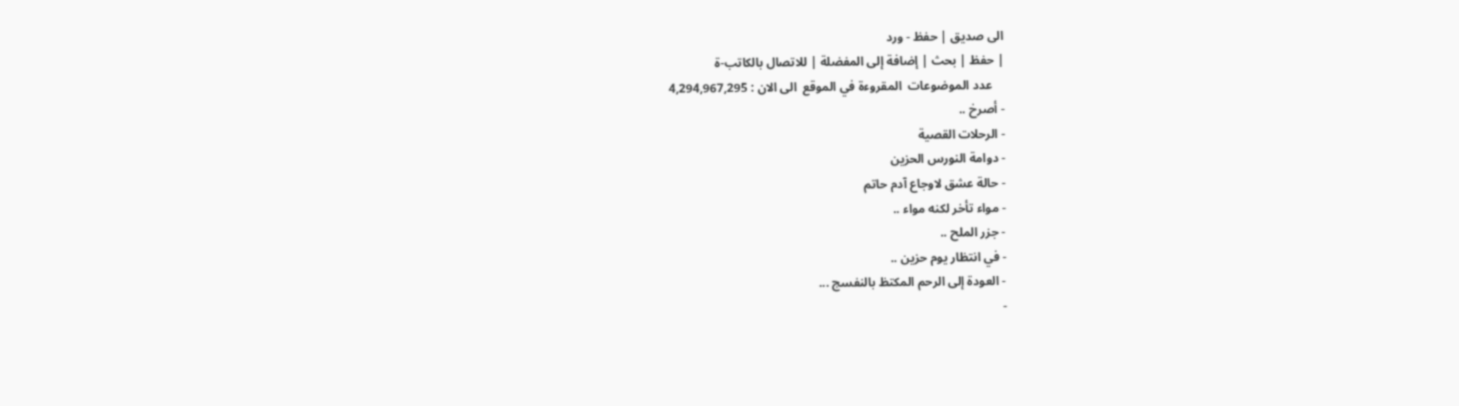الى صديق | حفظ - ورد
| حفظ | بحث | إضافة إلى المفضلة | للاتصال بالكاتب-ة
    عدد الموضوعات  المقروءة في الموقع  الى الان : 4,294,967,295
- أصرخ ..
- الرحلات القصية
- دوامة النورس الحزين
- حالة عشق لاوجاع آدم حاتم
- مواء تأخر لكنه مواء ..
- جزر الملح ..
- في انتظار يوم حزين ..
- العودة إلى الرحم المكتظ بالنفسج ...
-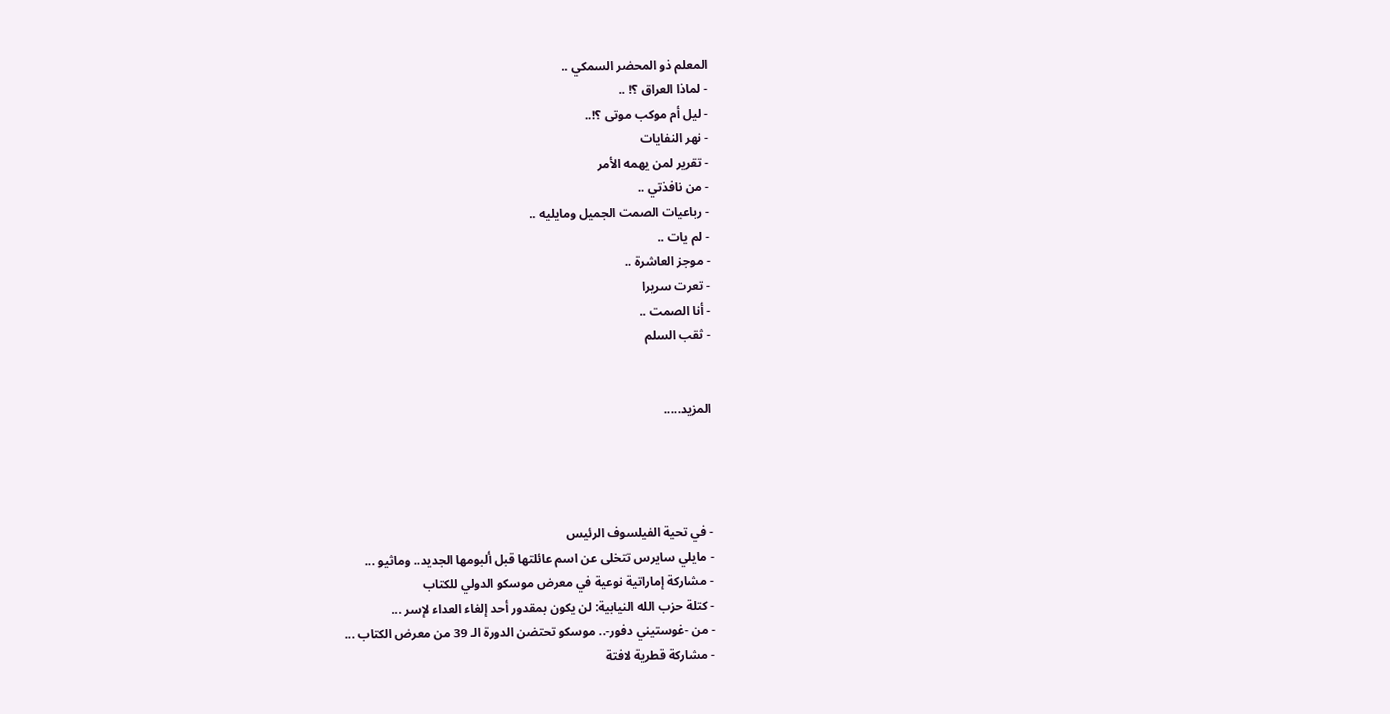المعلم ذو المحضر السمكي ..
- لماذا العراق ؟! ..
- ليل أم موكب موتى ؟!..
- نهر النفايات
- تقرير لمن يهمه الأمر
- من نافذتي ..
- رباعيات الصمت الجميل ومايليه ..
- لم يات ..
- موجز العاشرة ..
- تعرت سريرا
- أنا الصمت ..
- ثقب السلم


المزيد.....




- في تحية الفيلسوف الرئيس
- مايلي سايرس تتخلى عن اسم عائلتها قبل ألبومها الجديد.. وماثيو ...
- مشاركة إماراتية نوعية في معرض موسكو الدولي للكتاب
- كتلة حزب الله النيابية: لن يكون بمقدور أحد إلغاء العداء لإسر ...
- من -غوستيني دفور-.. موسكو تحتضن الدورة الـ 39 من معرض الكتاب ...
- مشاركة قطرية لافتة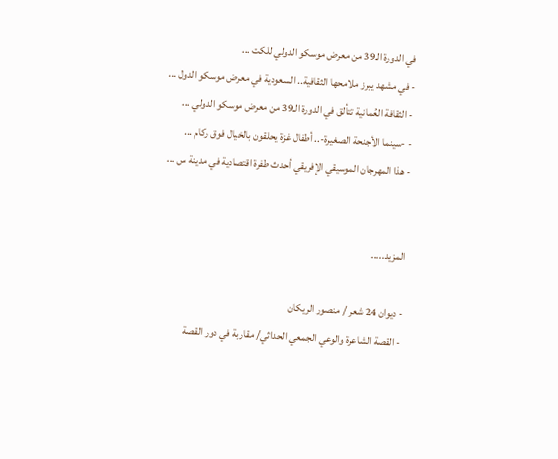في الدورة الـ39 من معرض موسكو الدولي للكت ...
- في مشهد يبرز ملامحها الثقافية.. السعودية في معرض موسكو الدول ...
- الثقافة العُمانية تتألق في الدورة الـ39 من معرض موسكو الدولي ...
- -سينما الأجنحة الصغيرة-.. أطفال غزة يحلقون بالخيال فوق ركام ...
- هذا المهرجان الموسيقي الإفريقي أحدث طفرة اقتصادية في مدينة س ...


المزيد.....

- ديوان 24 شعر / منصور الريكان
- القصة الشاعرة والوعي الجمعي الحداثي/ مقاربة في دور القصة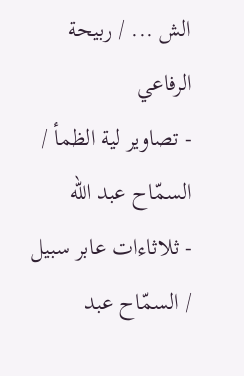الش ... / ربيحة الرفاعي
- تصاوير لية الظمأ / السمّاح عبد الله
- ثلاثاءات عابر سبيل / السمّاح عبد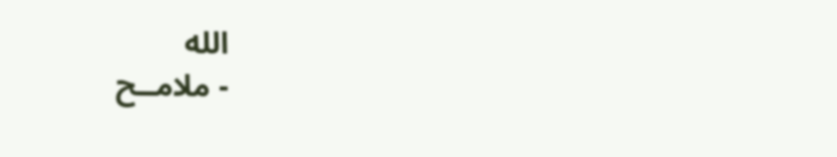الله
- ملامــح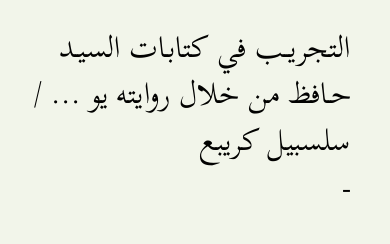التجريــب في كتابـات السيـد حـافظ من خلال روايته يو ... / سلسبيل كريبع
-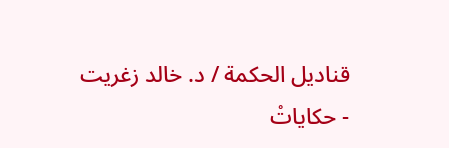قناديل الحكمة / د. خالد زغريت
- حكاياتْ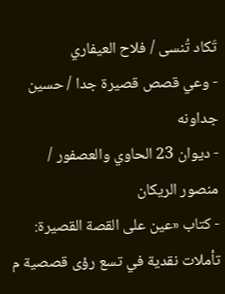تَكاد تُنسى / فلاح العيفاري
- وعي قصص قصيرة جدا / حسين جداونه
- ديوان 23 الحاوي والعصفور / منصور الريكان
- كتاب «عين على القصة القصيرة: تأملات نقدية في تسع رؤى قصصية م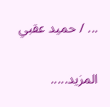... / حميد عقبي


المزيد.....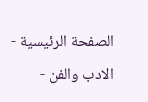الصفحة الرئيسية - الادب والفن -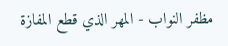مظفر النواب - المهر الذي قطع المفازة